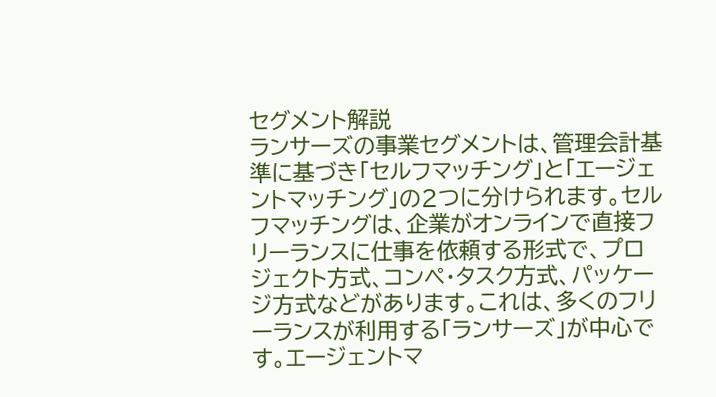セグメント解説
ランサーズの事業セグメントは、管理会計基準に基づき「セルフマッチング」と「エージェントマッチング」の2つに分けられます。セルフマッチングは、企業がオンラインで直接フリーランスに仕事を依頼する形式で、プロジェクト方式、コンペ・タスク方式、パッケージ方式などがあります。これは、多くのフリーランスが利用する「ランサーズ」が中心です。エージェントマ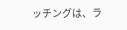ッチングは、ラ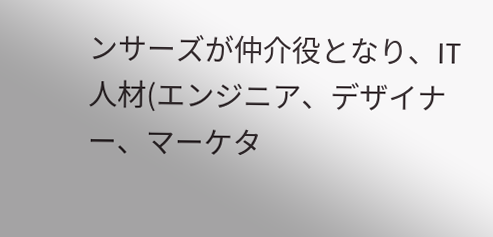ンサーズが仲介役となり、IT人材(エンジニア、デザイナー、マーケタ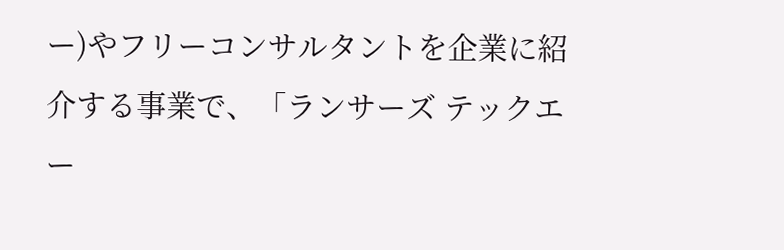ー)やフリーコンサルタントを企業に紹介する事業で、「ランサーズ テックエー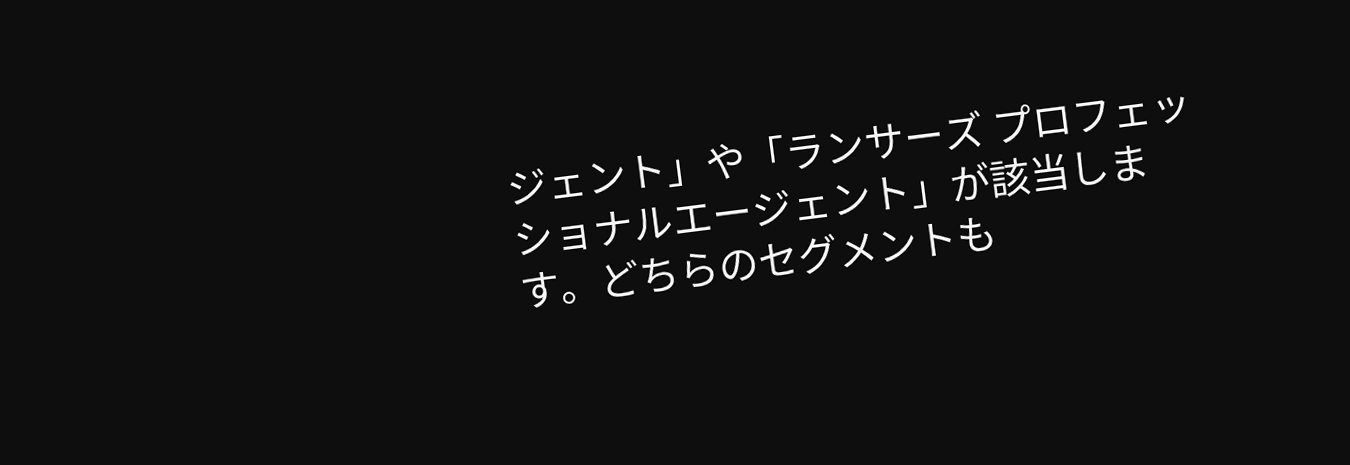ジェント」や「ランサーズ プロフェッショナルエージェント」が該当します。どちらのセグメントも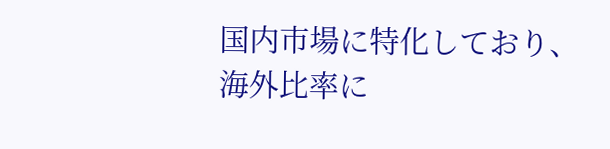国内市場に特化しており、海外比率に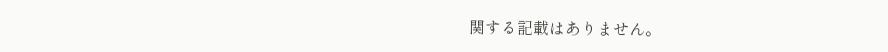関する記載はありません。